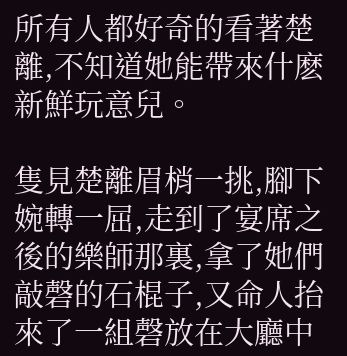所有人都好奇的看著楚離,不知道她能帶來什麽新鮮玩意兒。

隻見楚離眉梢一挑,腳下婉轉一屈,走到了宴席之後的樂師那裏,拿了她們敲磬的石棍子,又命人抬來了一組磬放在大廳中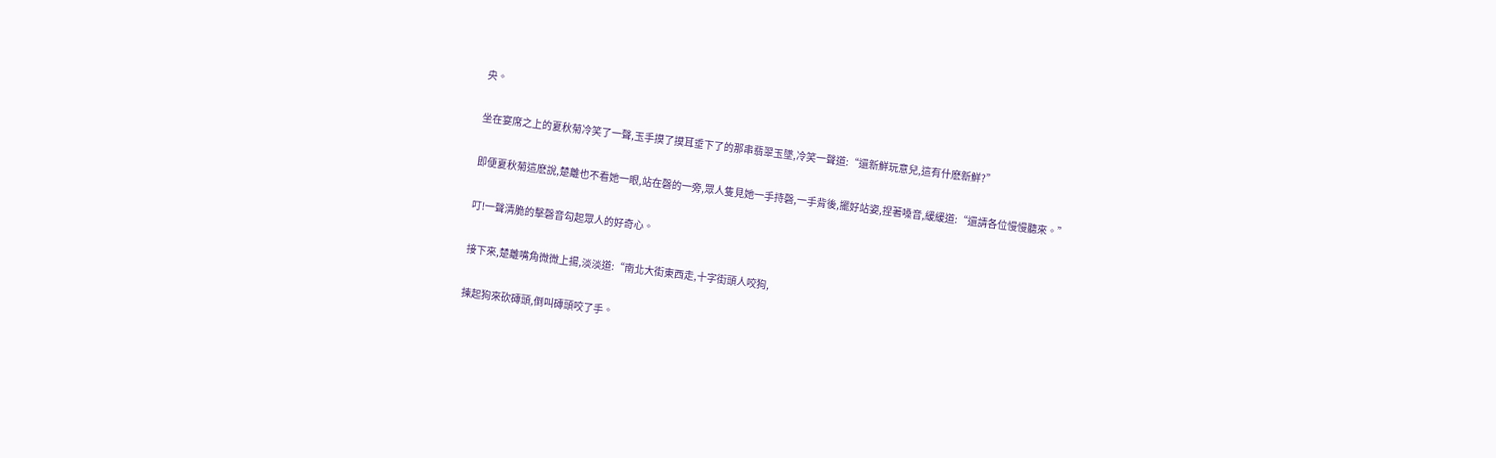央。

坐在宴席之上的夏秋菊冷笑了一聲,玉手摸了摸耳垂下了的那串翡翠玉墜,冷笑一聲道:“還新鮮玩意兒,這有什麽新鮮?”

即便夏秋菊這麽說,楚離也不看她一眼,站在磬的一旁,眾人隻見她一手持磬,一手背後,擺好站姿,捏著嗓音,緩緩道:“還請各位慢慢聽來。”

叮!一聲清脆的擊磬音勾起眾人的好奇心。

接下來,楚離嘴角微微上揚,淡淡道:“南北大街東西走,十字街頭人咬狗,

揀起狗來砍磚頭,倒叫磚頭咬了手。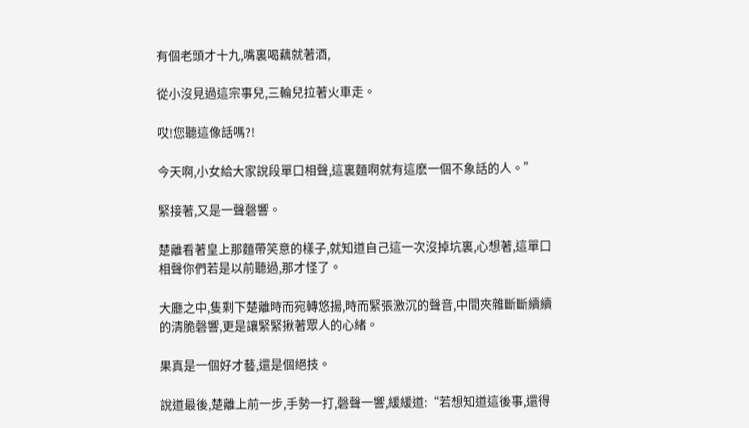有個老頭才十九,嘴裏喝藕就著酒,

從小沒見過這宗事兒,三輪兒拉著火車走。

哎!您聽這像話嗎?!

今天啊,小女給大家說段單口相聲,這裏麵啊就有這麽一個不象話的人。”

緊接著,又是一聲磬響。

楚離看著皇上那麵帶笑意的樣子,就知道自己這一次沒掉坑裏,心想著,這單口相聲你們若是以前聽過,那才怪了。

大廳之中,隻剩下楚離時而宛轉悠揚,時而緊張激沉的聲音,中間夾雜斷斷續續的清脆磬響,更是讓緊緊揪著眾人的心緒。

果真是一個好才藝,還是個絕技。

說道最後,楚離上前一步,手勢一打,磬聲一響,緩緩道:“若想知道這後事,還得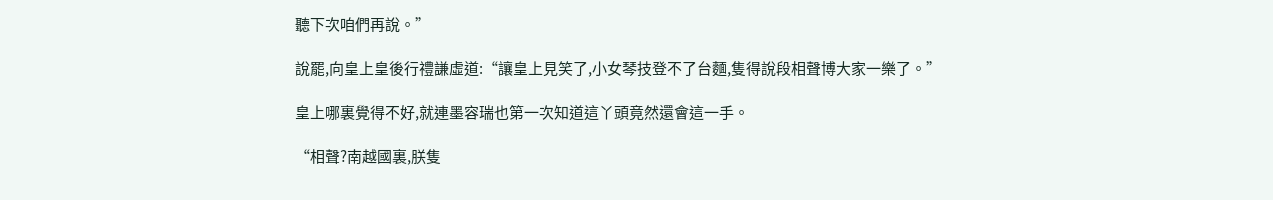聽下次咱們再說。”

說罷,向皇上皇後行禮謙虛道:“讓皇上見笑了,小女琴技登不了台麵,隻得說段相聲博大家一樂了。”

皇上哪裏覺得不好,就連墨容瑞也第一次知道這丫頭竟然還會這一手。

“相聲?南越國裏,朕隻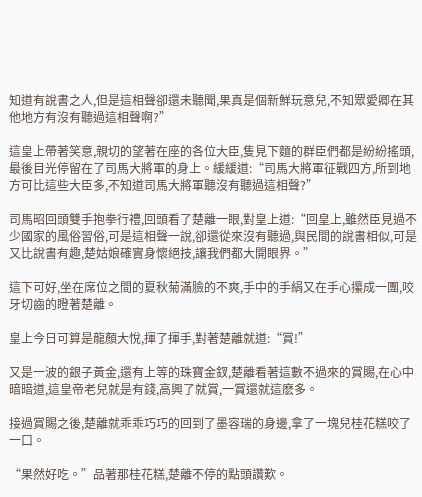知道有說書之人,但是這相聲卻還未聽聞,果真是個新鮮玩意兒,不知眾愛卿在其他地方有沒有聽過這相聲啊?”

這皇上帶著笑意,親切的望著在座的各位大臣,隻見下麵的群臣們都是紛紛搖頭,最後目光停留在了司馬大將軍的身上。緩緩道:“司馬大將軍征戰四方,所到地方可比這些大臣多,不知道司馬大將軍聽沒有聽過這相聲?”

司馬昭回頭雙手抱拳行禮,回頭看了楚離一眼,對皇上道:“回皇上,雖然臣見過不少國家的風俗習俗,可是這相聲一說,卻還從來沒有聽過,與民間的說書相似,可是又比說書有趣,楚姑娘確實身懷絕技,讓我們都大開眼界。”

這下可好,坐在席位之間的夏秋菊滿臉的不爽,手中的手絹又在手心攥成一團,咬牙切齒的瞪著楚離。

皇上今日可算是龍顏大悅,揮了揮手,對著楚離就道:“賞!”

又是一波的銀子黃金,還有上等的珠寶金釵,楚離看著這數不過來的賞賜,在心中暗暗道,這皇帝老兒就是有錢,高興了就賞,一賞還就這麽多。

接過賞賜之後,楚離就乖乖巧巧的回到了墨容瑞的身邊,拿了一塊兒桂花糕咬了一口。

“果然好吃。”品著那桂花糕,楚離不停的點頭讚歎。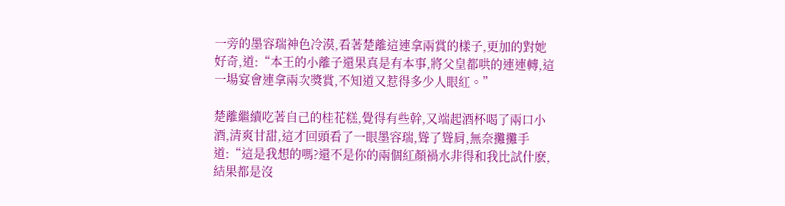一旁的墨容瑞神色冷漠,看著楚離這連拿兩賞的樣子,更加的對她好奇,道:“本王的小離子還果真是有本事,將父皇都哄的連連轉,這一場宴會連拿兩次獎賞,不知道又惹得多少人眼紅。”

楚離繼續吃著自己的桂花糕,覺得有些幹,又端起酒杯喝了兩口小酒,清爽甘甜,這才回頭看了一眼墨容瑞,聳了聳肩,無奈攤攤手道:“這是我想的嗎?還不是你的兩個紅顏禍水非得和我比試什麽,結果都是沒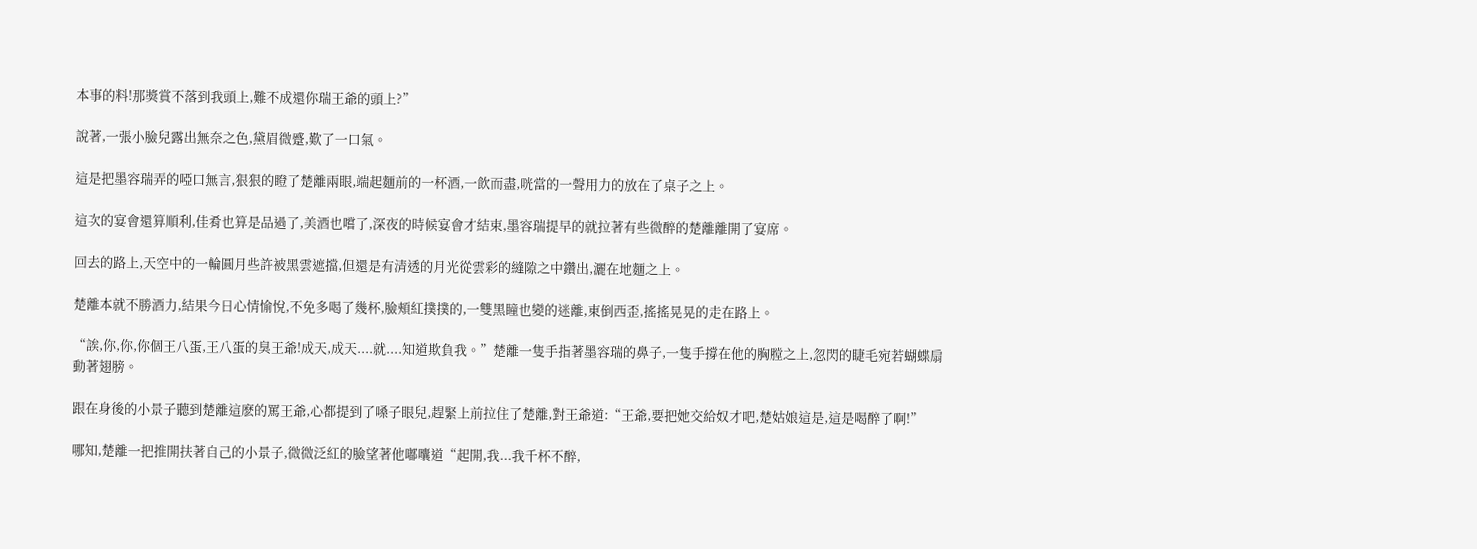本事的料!那獎賞不落到我頭上,難不成還你瑞王爺的頭上?”

說著,一張小臉兒露出無奈之色,黛眉微蹙,歎了一口氣。

這是把墨容瑞弄的啞口無言,狠狠的瞪了楚離兩眼,端起麵前的一杯酒,一飲而盡,咣當的一聲用力的放在了桌子之上。

這次的宴會還算順利,佳肴也算是品過了,美酒也嚐了,深夜的時候宴會才結束,墨容瑞提早的就拉著有些微醉的楚離離開了宴席。

回去的路上,天空中的一輪圓月些許被黑雲遮擋,但還是有清透的月光從雲彩的縫隙之中鑽出,灑在地麵之上。

楚離本就不勝酒力,結果今日心情愉悅,不免多喝了幾杯,臉頰紅撲撲的,一雙黑瞳也變的迷離,東倒西歪,搖搖晃晃的走在路上。

“誒,你,你,你個王八蛋,王八蛋的臭王爺!成天,成天....就....知道欺負我。”楚離一隻手指著墨容瑞的鼻子,一隻手撐在他的胸膛之上,忽閃的睫毛宛若蝴蝶扇動著翅膀。

跟在身後的小景子聽到楚離這麽的罵王爺,心都提到了嗓子眼兒,趕緊上前拉住了楚離,對王爺道:“王爺,要把她交給奴才吧,楚姑娘這是,這是喝醉了啊!”

哪知,楚離一把推開扶著自己的小景子,微微泛紅的臉望著他嘟囔道“起開,我...我千杯不醉,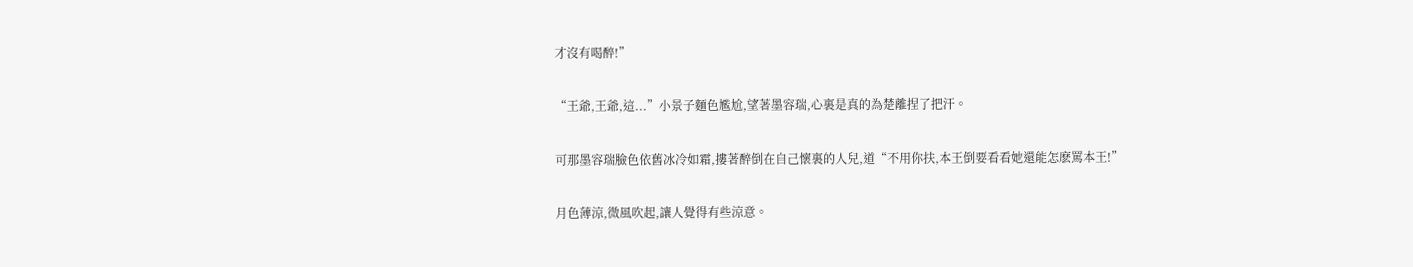才沒有喝醉!”

“王爺,王爺,這...”小景子麵色尷尬,望著墨容瑞,心裏是真的為楚離捏了把汗。

可那墨容瑞臉色依舊冰冷如霜,摟著醉倒在自己懷裏的人兒,道“不用你扶,本王倒要看看她還能怎麽罵本王!”

月色薄涼,微風吹起,讓人覺得有些涼意。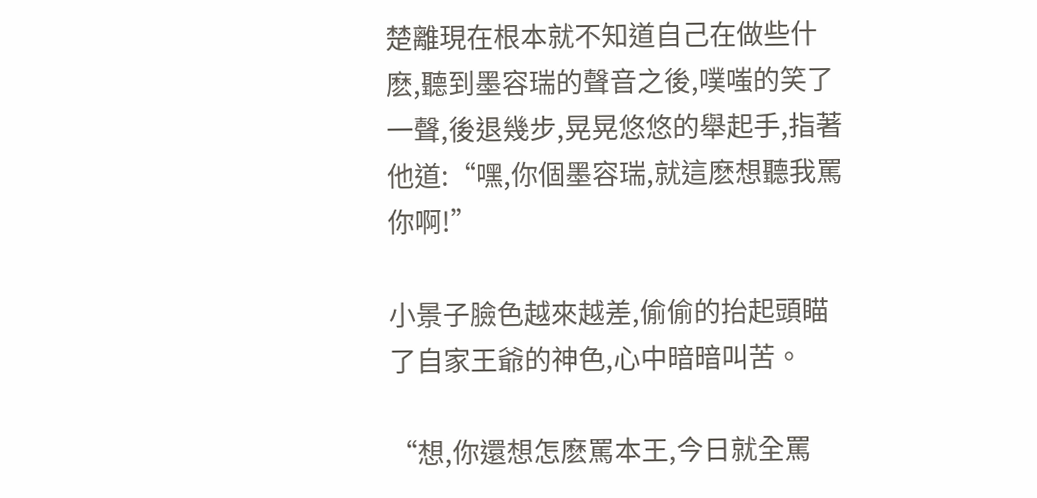楚離現在根本就不知道自己在做些什麽,聽到墨容瑞的聲音之後,噗嗤的笑了一聲,後退幾步,晃晃悠悠的舉起手,指著他道:“嘿,你個墨容瑞,就這麽想聽我罵你啊!”

小景子臉色越來越差,偷偷的抬起頭瞄了自家王爺的神色,心中暗暗叫苦。

“想,你還想怎麽罵本王,今日就全罵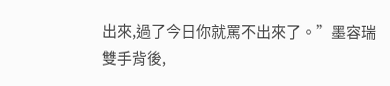出來,過了今日你就罵不出來了。”墨容瑞雙手背後,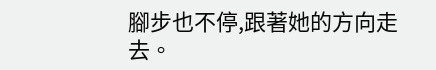腳步也不停,跟著她的方向走去。